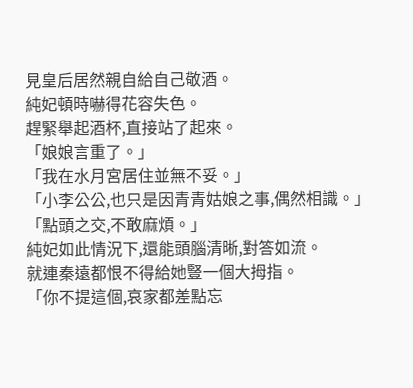見皇后居然親自給自己敬酒。
純妃頓時嚇得花容失色。
趕緊舉起酒杯,直接站了起來。
「娘娘言重了。」
「我在水月宮居住並無不妥。」
「小李公公,也只是因青青姑娘之事,偶然相識。」
「點頭之交,不敢麻煩。」
純妃如此情況下,還能頭腦清晰,對答如流。
就連秦遠都恨不得給她豎一個大拇指。
「你不提這個,哀家都差點忘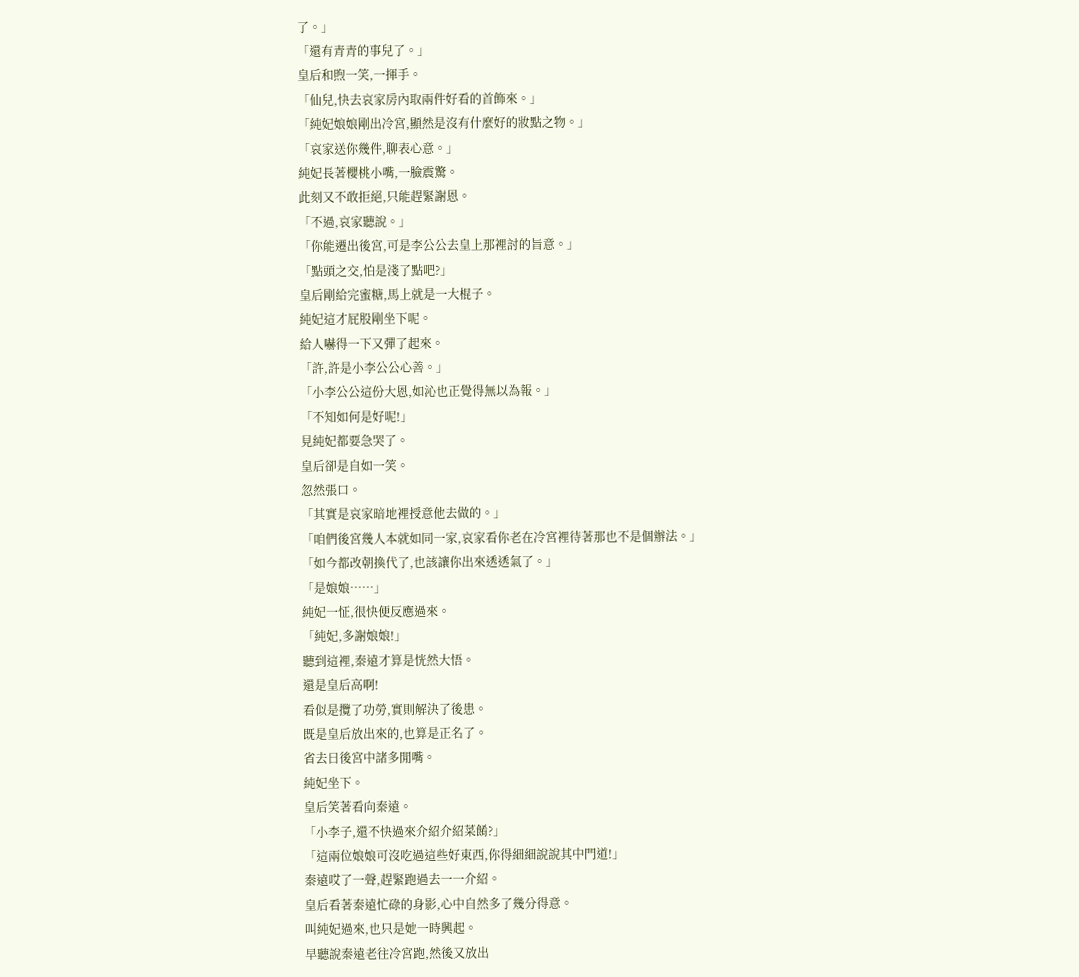了。」
「還有青青的事兒了。」
皇后和煦一笑,一揮手。
「仙兒,快去哀家房內取兩件好看的首飾來。」
「純妃娘娘剛出冷宮,顯然是沒有什麼好的妝點之物。」
「哀家送你幾件,聊表心意。」
純妃長著櫻桃小嘴,一臉震驚。
此刻又不敢拒絕,只能趕緊謝恩。
「不過,哀家聽說。」
「你能遷出後宮,可是李公公去皇上那裡討的旨意。」
「點頭之交,怕是淺了點吧?」
皇后剛給完蜜糖,馬上就是一大棍子。
純妃這才屁股剛坐下呢。
給人嚇得一下又彈了起來。
「許,許是小李公公心善。」
「小李公公這份大恩,如沁也正覺得無以為報。」
「不知如何是好呢!」
見純妃都要急哭了。
皇后卻是自如一笑。
忽然張口。
「其實是哀家暗地裡授意他去做的。」
「咱們後宮幾人本就如同一家,哀家看你老在冷宮裡待著那也不是個辦法。」
「如今都改朝換代了,也該讓你出來透透氣了。」
「是娘娘……」
純妃一怔,很快便反應過來。
「純妃,多謝娘娘!」
聽到這裡,秦遠才算是恍然大悟。
還是皇后高啊!
看似是攬了功勞,實則解決了後患。
既是皇后放出來的,也算是正名了。
省去日後宮中諸多閒嘴。
純妃坐下。
皇后笑著看向秦遠。
「小李子,還不快過來介紹介紹菜餚?」
「這兩位娘娘可沒吃過這些好東西,你得細細說說其中門道!」
秦遠哎了一聲,趕緊跑過去一一介紹。
皇后看著秦遠忙碌的身影,心中自然多了幾分得意。
叫純妃過來,也只是她一時興起。
早聽說秦遠老往冷宮跑,然後又放出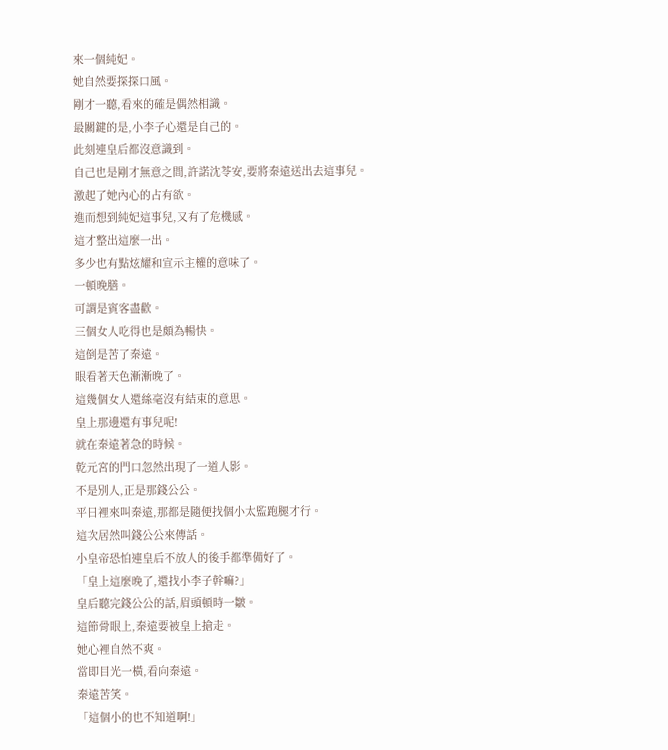來一個純妃。
她自然要探探口風。
剛才一聽,看來的確是偶然相識。
最關鍵的是,小李子心還是自己的。
此刻連皇后都沒意識到。
自己也是剛才無意之間,許諾沈苓安,要將秦遠送出去這事兒。
激起了她內心的占有欲。
進而想到純妃這事兒,又有了危機感。
這才整出這麼一出。
多少也有點炫耀和宣示主權的意味了。
一頓晚膳。
可謂是賓客盡歡。
三個女人吃得也是頗為暢快。
這倒是苦了秦遠。
眼看著天色漸漸晚了。
這幾個女人還絲毫沒有結束的意思。
皇上那邊還有事兒呢!
就在秦遠著急的時候。
乾元宮的門口忽然出現了一道人影。
不是別人,正是那錢公公。
平日裡來叫秦遠,那都是隨便找個小太監跑腿才行。
這次居然叫錢公公來傳話。
小皇帝恐怕連皇后不放人的後手都準備好了。
「皇上這麼晚了,還找小李子幹嘛?」
皇后聽完錢公公的話,眉頭頓時一皺。
這節骨眼上,秦遠要被皇上搶走。
她心裡自然不爽。
當即目光一橫,看向秦遠。
秦遠苦笑。
「這個小的也不知道啊!」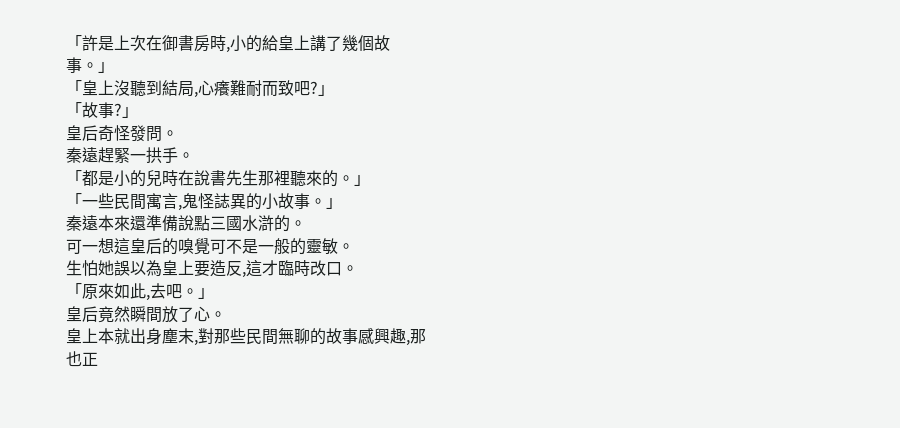「許是上次在御書房時,小的給皇上講了幾個故事。」
「皇上沒聽到結局,心癢難耐而致吧?」
「故事?」
皇后奇怪發問。
秦遠趕緊一拱手。
「都是小的兒時在說書先生那裡聽來的。」
「一些民間寓言,鬼怪誌異的小故事。」
秦遠本來還準備說點三國水滸的。
可一想這皇后的嗅覺可不是一般的靈敏。
生怕她誤以為皇上要造反,這才臨時改口。
「原來如此,去吧。」
皇后竟然瞬間放了心。
皇上本就出身塵末,對那些民間無聊的故事感興趣,那也正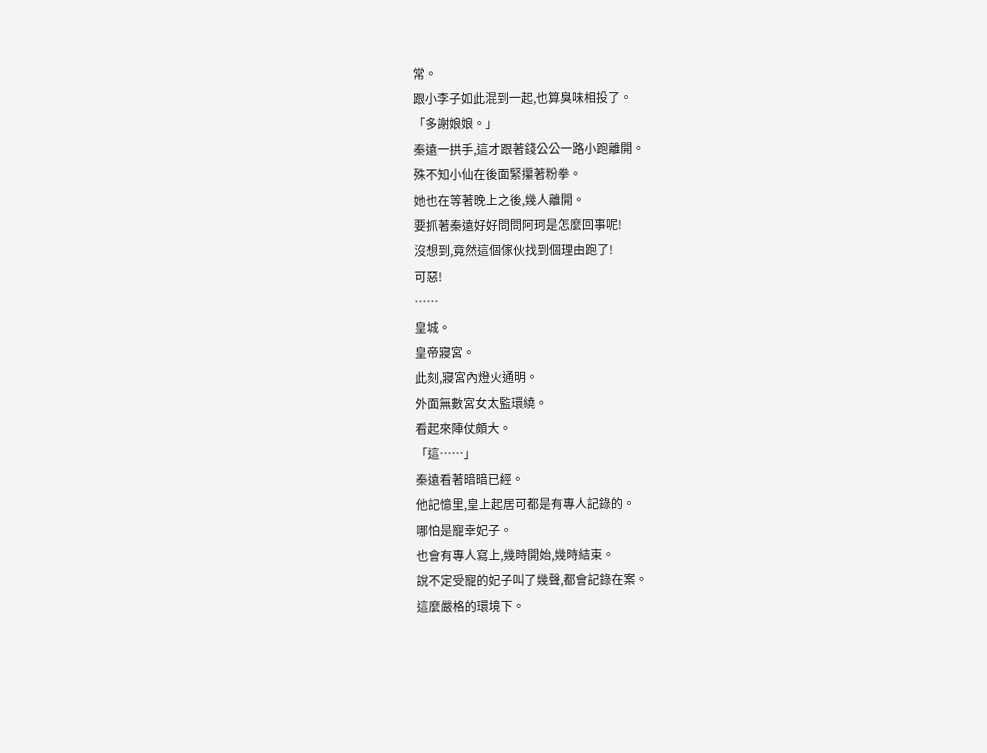常。
跟小李子如此混到一起,也算臭味相投了。
「多謝娘娘。」
秦遠一拱手,這才跟著錢公公一路小跑離開。
殊不知小仙在後面緊攥著粉拳。
她也在等著晚上之後,幾人離開。
要抓著秦遠好好問問阿珂是怎麼回事呢!
沒想到,竟然這個傢伙找到個理由跑了!
可惡!
……
皇城。
皇帝寢宮。
此刻,寢宮內燈火通明。
外面無數宮女太監環繞。
看起來陣仗頗大。
「這……」
秦遠看著暗暗已經。
他記憶里,皇上起居可都是有專人記錄的。
哪怕是寵幸妃子。
也會有專人寫上,幾時開始,幾時結束。
說不定受寵的妃子叫了幾聲,都會記錄在案。
這麼嚴格的環境下。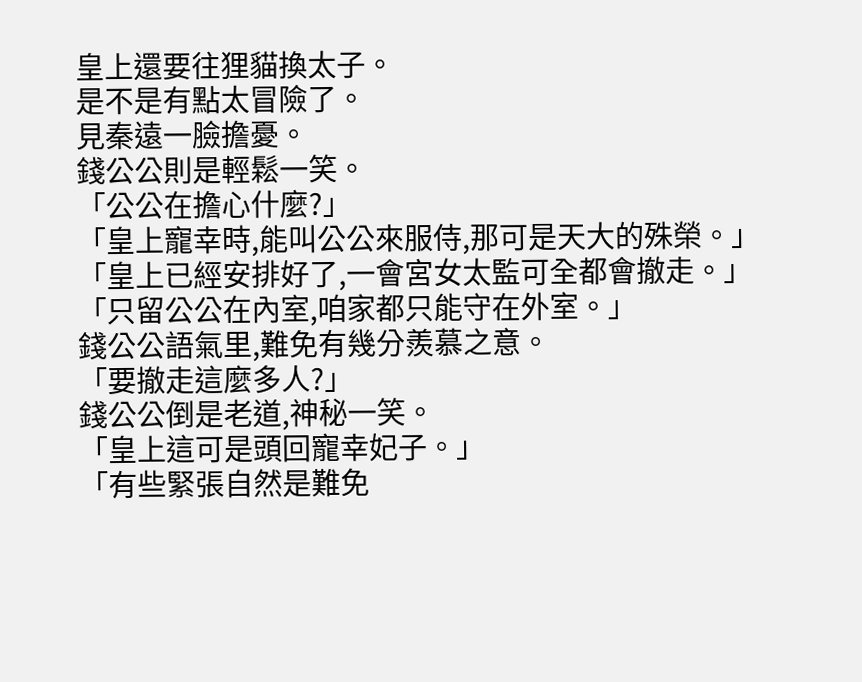皇上還要往狸貓換太子。
是不是有點太冒險了。
見秦遠一臉擔憂。
錢公公則是輕鬆一笑。
「公公在擔心什麼?」
「皇上寵幸時,能叫公公來服侍,那可是天大的殊榮。」
「皇上已經安排好了,一會宮女太監可全都會撤走。」
「只留公公在內室,咱家都只能守在外室。」
錢公公語氣里,難免有幾分羨慕之意。
「要撤走這麼多人?」
錢公公倒是老道,神秘一笑。
「皇上這可是頭回寵幸妃子。」
「有些緊張自然是難免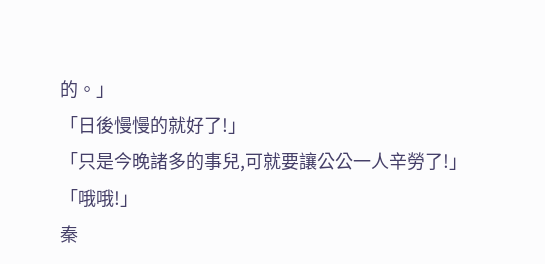的。」
「日後慢慢的就好了!」
「只是今晚諸多的事兒,可就要讓公公一人辛勞了!」
「哦哦!」
秦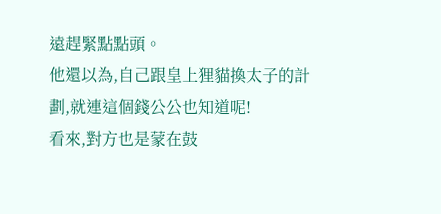遠趕緊點點頭。
他還以為,自己跟皇上狸貓換太子的計劃,就連這個錢公公也知道呢!
看來,對方也是蒙在鼓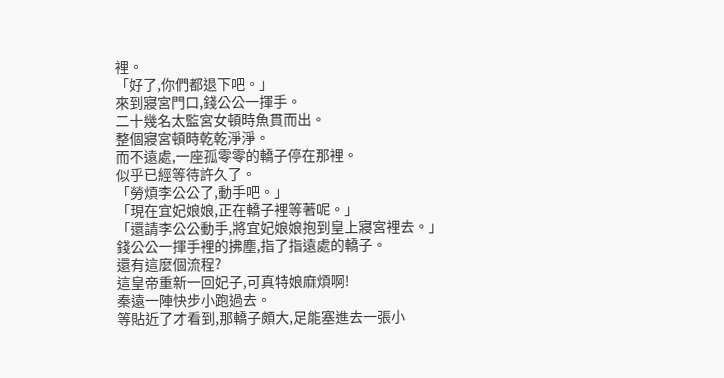裡。
「好了,你們都退下吧。」
來到寢宮門口,錢公公一揮手。
二十幾名太監宮女頓時魚貫而出。
整個寢宮頓時乾乾淨淨。
而不遠處,一座孤零零的轎子停在那裡。
似乎已經等待許久了。
「勞煩李公公了,動手吧。」
「現在宜妃娘娘,正在轎子裡等著呢。」
「還請李公公動手,將宜妃娘娘抱到皇上寢宮裡去。」
錢公公一揮手裡的拂塵,指了指遠處的轎子。
還有這麼個流程?
這皇帝重新一回妃子,可真特娘麻煩啊!
秦遠一陣快步小跑過去。
等貼近了才看到,那轎子頗大,足能塞進去一張小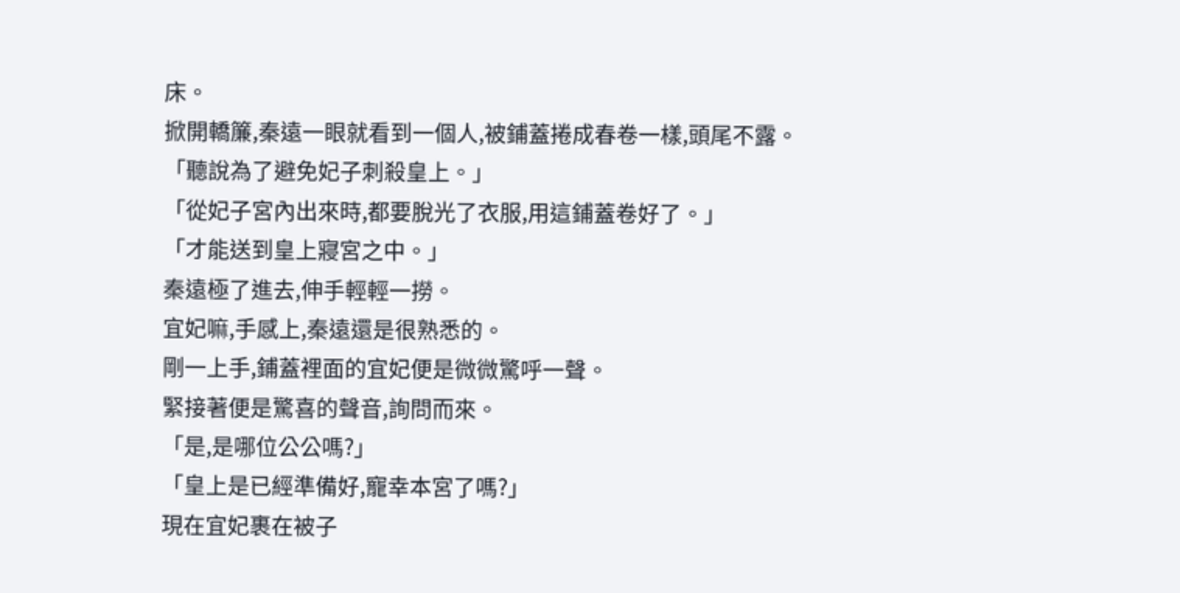床。
掀開轎簾,秦遠一眼就看到一個人,被鋪蓋捲成春卷一樣,頭尾不露。
「聽說為了避免妃子刺殺皇上。」
「從妃子宮內出來時,都要脫光了衣服,用這鋪蓋卷好了。」
「才能送到皇上寢宮之中。」
秦遠極了進去,伸手輕輕一撈。
宜妃嘛,手感上,秦遠還是很熟悉的。
剛一上手,鋪蓋裡面的宜妃便是微微驚呼一聲。
緊接著便是驚喜的聲音,詢問而來。
「是,是哪位公公嗎?」
「皇上是已經準備好,寵幸本宮了嗎?」
現在宜妃裹在被子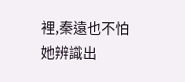裡,秦遠也不怕她辨識出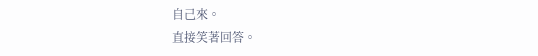自己來。
直接笑著回答。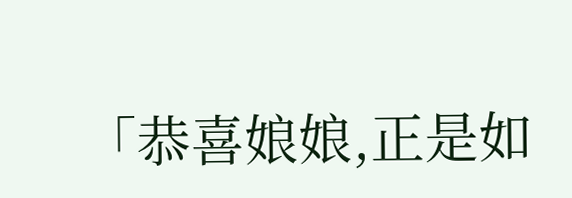「恭喜娘娘,正是如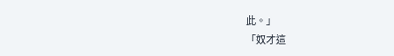此。」
「奴才這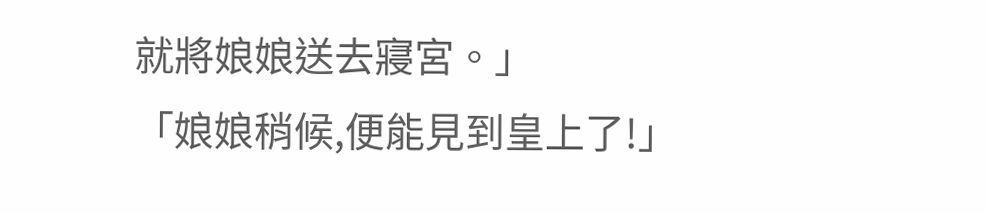就將娘娘送去寢宮。」
「娘娘稍候,便能見到皇上了!」